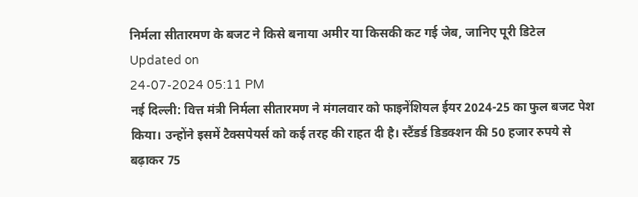निर्मला सीतारमण के बजट ने किसे बनाया अमीर या किसकी कट गई जेब, जानिए पूरी डिटेल
Updated on
24-07-2024 05:11 PM
नई दिल्ली: वित्त मंत्री निर्मला सीतारमण ने मंगलवार को फाइनेंशियल ईयर 2024-25 का फुल बजट पेश किया। उन्होंने इसमें टैक्सपेयर्स को कई तरह की राहत दी है। स्टैंडर्ड डिडक्शन की 50 हजार रुपये से बढ़ाकर 75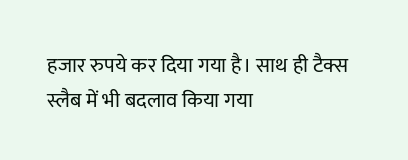हजार रुपये कर दिया गया है। साथ ही टैक्स स्लैब में भी बदलाव किया गया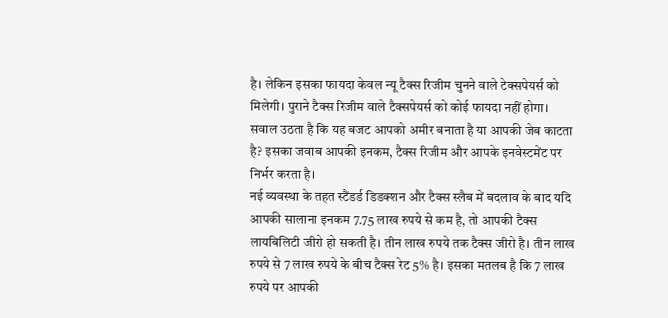है। लेकिन इसका फायदा केवल न्यू टैक्स रिजीम चुनने वाले टेक्सपेयर्स को मिलेगी। पुराने टैक्स रिजीम वाले टैक्सपेयर्स को कोई फायदा नहीं होगा। सवाल उठता है कि यह बजट आपको अमीर बनाता है या आपकी जेब काटता है? इसका जवाब आपकी इनकम, टैक्स रिजीम और आपके इनवेस्टमेंट पर निर्भर करता है।
नई व्यवस्था के तहत स्टैंडर्ड डिडक्शन और टैक्स स्लैब में बदलाव के बाद यदि आपकी सालाना इनकम 7.75 लाख रुपये से कम है, तो आपकी टैक्स लायबिलिटी जीरो हो सकती है। तीन लाख रुपये तक टैक्स जीरो है। तीन लाख रुपये से 7 लाख रुपये के बीच टैक्स रेट 5% है। इसका मतलब है कि 7 लाख रुपये पर आपकी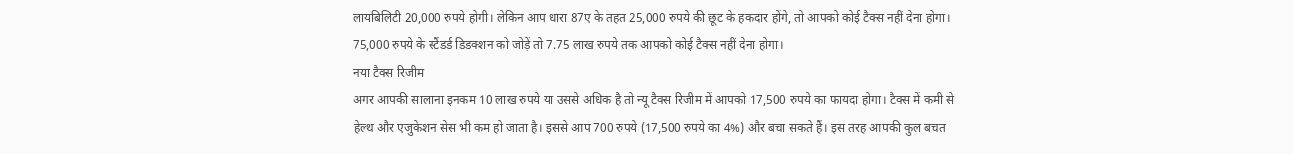लायबिलिटी 20,000 रुपये होगी। लेकिन आप धारा 87ए के तहत 25,000 रुपये की छूट के हकदार होंगे, तो आपको कोई टैक्स नहीं देना होगा। 75,000 रुपये के स्टैंडर्ड डिडक्शन को जोड़ें तो 7.75 लाख रुपये तक आपको कोई टैक्स नहीं देना होगा।
नया टैक्स रिजीम
अगर आपकी सालाना इनकम 10 लाख रुपये या उससे अधिक है तो न्यू टैक्स रिजीम में आपको 17,500 रुपये का फायदा होगा। टैक्स में कमी से हेल्थ और एजुकेशन सेस भी कम हो जाता है। इससे आप 700 रुपये (17,500 रुपये का 4%) और बचा सकते हैं। इस तरह आपकी कुल बचत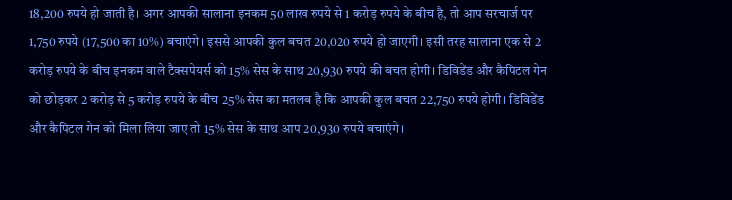18,200 रुपये हो जाती है। अगर आपकी सालाना इनकम 50 लाख रुपये से 1 करोड़ रुपये के बीच है, तो आप सरचार्ज पर 1,750 रुपये (17,500 का 10%) बचाएंगे। इससे आपकी कुल बचत 20,020 रुपये हो जाएगी। इसी तरह सालाना एक से 2 करोड़ रुपये के बीच इनकम वाले टैक्सपेयर्स को 15% सेस के साथ 20,930 रुपये की बचत होगी। डिविडेंड और कैपिटल गेन को छोड़कर 2 करोड़ से 5 करोड़ रुपये के बीच 25% सेस का मतलब है कि आपकी कुल बचत 22,750 रुपये होगी। डिविडेंड और कैपिटल गेन को मिला लिया जाए तो 15% सेस के साथ आप 20,930 रुपये बचाएंगे।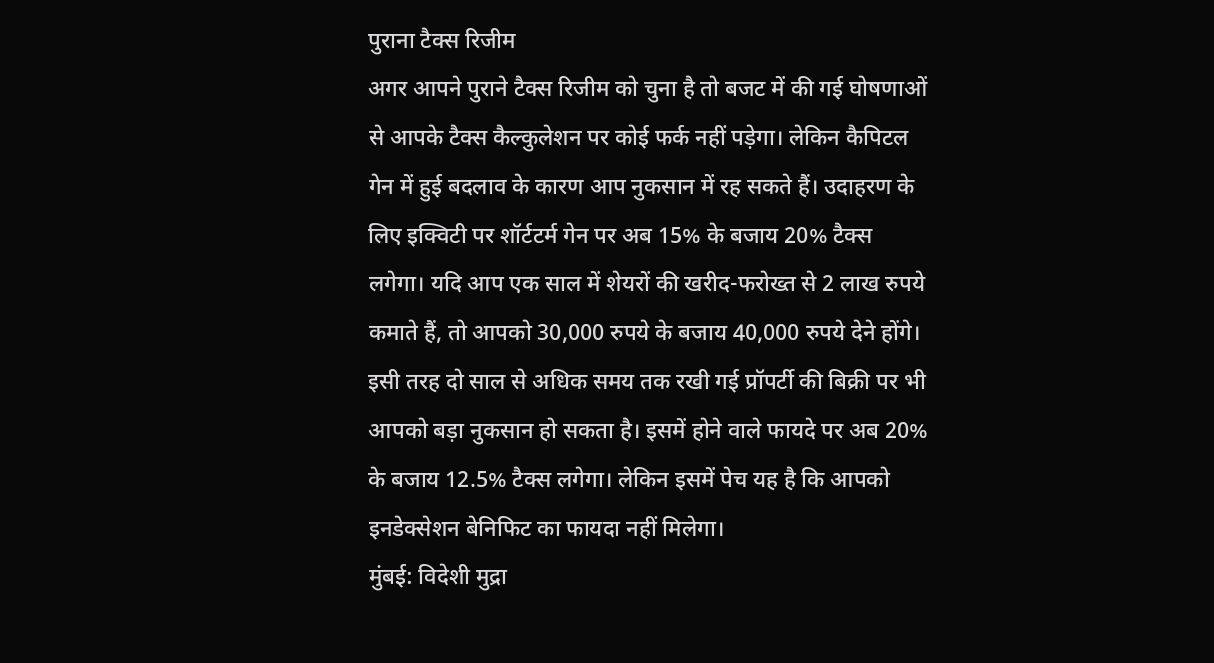पुराना टैक्स रिजीम
अगर आपने पुराने टैक्स रिजीम को चुना है तो बजट में की गई घोषणाओं से आपके टैक्स कैल्कुलेशन पर कोई फर्क नहीं पड़ेगा। लेकिन कैपिटल गेन में हुई बदलाव के कारण आप नुकसान में रह सकते हैं। उदाहरण के लिए इक्विटी पर शॉर्टटर्म गेन पर अब 15% के बजाय 20% टैक्स लगेगा। यदि आप एक साल में शेयरों की खरीद-फरोख्त से 2 लाख रुपये कमाते हैं, तो आपको 30,000 रुपये के बजाय 40,000 रुपये देने होंगे। इसी तरह दो साल से अधिक समय तक रखी गई प्रॉपर्टी की बिक्री पर भी आपको बड़ा नुकसान हो सकता है। इसमें होने वाले फायदे पर अब 20% के बजाय 12.5% टैक्स लगेगा। लेकिन इसमें पेच यह है कि आपको इनडेक्सेशन बेनिफिट का फायदा नहीं मिलेगा।
मुंबई: विदेशी मुद्रा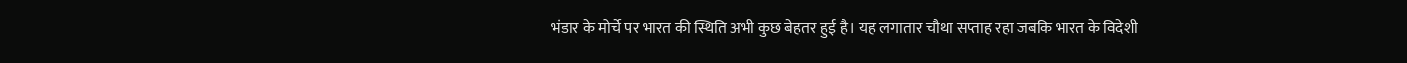भंडार के मोर्चे पर भारत की स्थिति अभी कुछ बेहतर हुई है। यह लगातार चौथा सप्ताह रहा जबकि भारत के विदेशी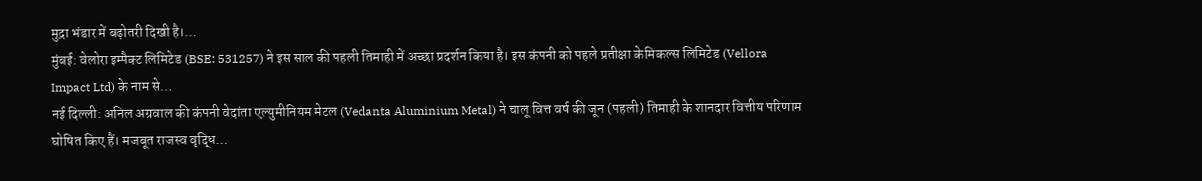मुद्रा भंडार में बढ़ोतरी दिखी है।…
मुंबई: वेलोरा इम्पैक्ट लिमिटेड (BSE: 531257) ने इस साल की पहली तिमाही में अच्छा प्रदर्शन किया है। इस कंपनी को पहले प्रतीक्षा केमिकल्स लिमिटेड (Vellora Impact Ltd) के नाम से…
नई दिल्ली: अनिल अग्रवाल की कंपनी वेदांता एल्युमीनियम मेटल (Vedanta Aluminium Metal) ने चालू वित्त वर्ष की जून (पहली) तिमाही के शानदार वित्तीय परिणाम घोषित किए हैं। मजबूत राजस्व वृद्धि…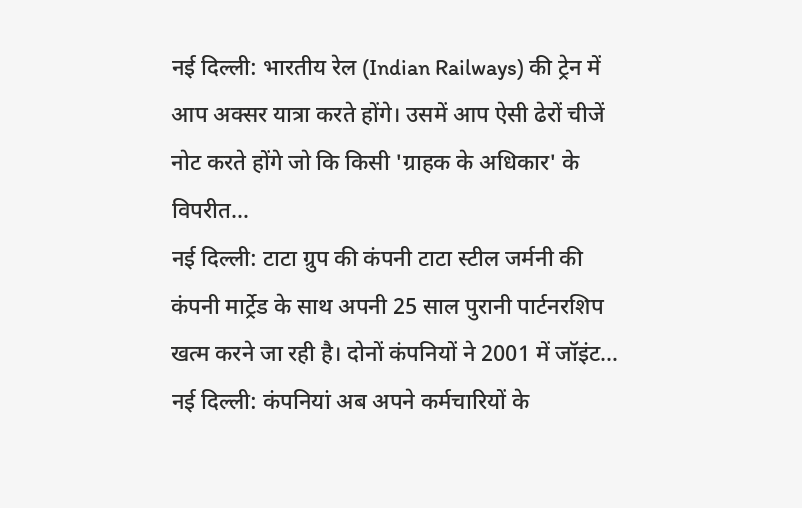नई दिल्ली: भारतीय रेल (Indian Railways) की ट्रेन में आप अक्सर यात्रा करते होंगे। उसमें आप ऐसी ढेरों चीजें नोट करते होंगे जो कि किसी 'ग्राहक के अधिकार' के विपरीत…
नई दिल्ली: टाटा ग्रुप की कंपनी टाटा स्टील जर्मनी की कंपनी मार्ट्रेड के साथ अपनी 25 साल पुरानी पार्टनरशिप खत्म करने जा रही है। दोनों कंपनियों ने 2001 में जॉइंट…
नई दिल्ली: कंपनियां अब अपने कर्मचारियों के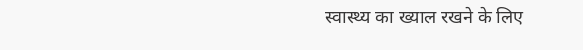स्वास्थ्य का ख्याल रखने के लिए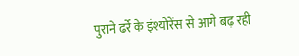पुराने ढर्रे के इंश्योरेंस से आगे बढ़ रही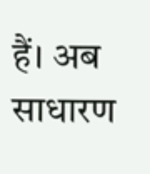हैं। अब साधारण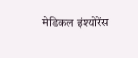मेडिकल इंश्योरेंस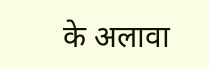के अलावा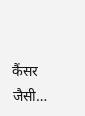कैंसर जैसी…